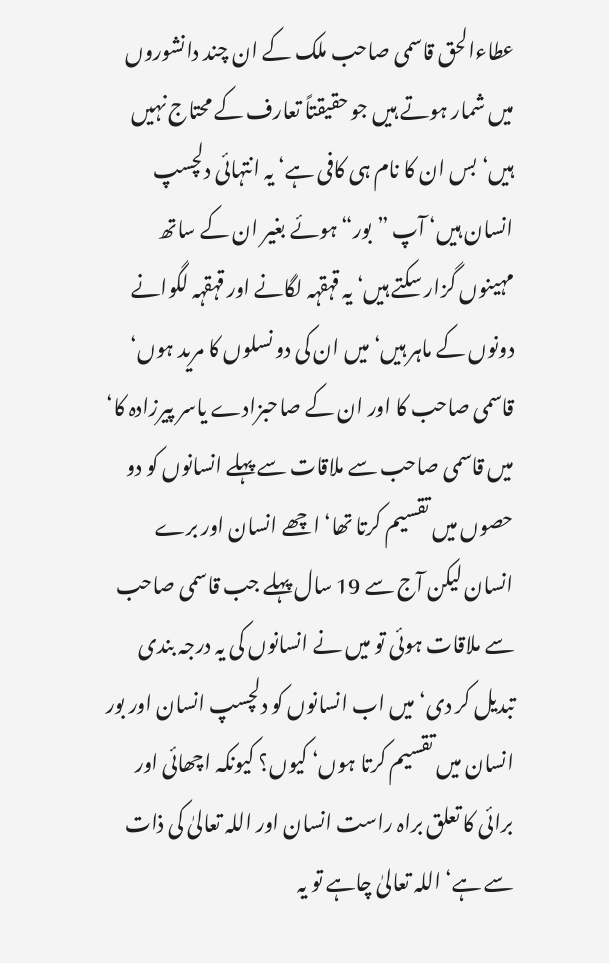عطاءالحق قاسمی صاحب ملک کے ان چند دانشوروں میں شمار ہوتے ہیں جو حقیقتاً تعارف کے محتاج نہیں ہیں‘ بس ان کا نام ہی کافی ہے‘ یہ انتہائی دلچسپ انسان ہیں‘ آپ ”بور“ ہوئے بغیر ان کے ساتھ مہینوں گزار سکتے ہیں‘ یہ قہقہہ لگانے اور قہقہہ لگوانے دونوں کے ماہر ہیں‘ میں ان کی دو نسلوں کا مرید ہوں‘ قاسمی صاحب کا اور ان کے صاحبزادے یاسر پیرزادہ کا‘ میں قاسمی صاحب سے ملاقات سے پہلے انسانوں کو دو حصوں میں تقسیم کرتا تھا‘ اچھے انسان اور برے انسان لیکن آج سے 19 سال پہلے جب قاسمی صاحب سے ملاقات ہوئی تو میں نے انسانوں کی یہ درجہ بندی تبدیل کر دی‘ میں اب انسانوں کو دلچسپ انسان اور بور انسان میں تقسیم کرتا ہوں‘ کیوں؟ کیونکہ اچھائی اور برائی کا تعلق براہ راست انسان اور اللہ تعالیٰ کی ذات سے ہے‘ اللہ تعالیٰ چاہے تو یہ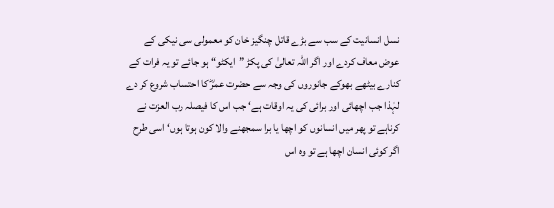نسل انسانیت کے سب سے بڑے قاتل چنگیز خان کو معمولی سی نیکی کے عوض معاف کردے اور اگر اللہ تعالیٰ کی پکڑ ”ایکٹو“ ہو جائے تو یہ فرات کے کنارے بیٹھے بھوکے جانوروں کی وجہ سے حضرت عمرؓ کا احتساب شروع کر دے لہٰذا جب اچھائی اور برائی کی یہ اوقات ہے‘ جب اس کا فیصلہ رب العزت نے کرناہے تو پھر میں انسانوں کو اچھا یا برا سمجھنے والا کون ہوتا ہوں‘ اسی طرح اگر کوئی انسان اچھا ہے تو وہ اس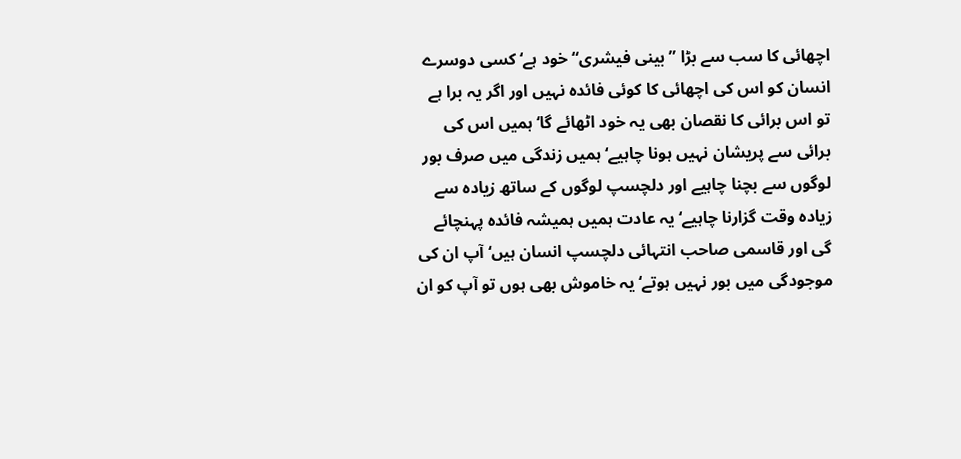اچھائی کا سب سے بڑا ”بینی فیشری“ خود ہے‘ کسی دوسرے انسان کو اس کی اچھائی کا کوئی فائدہ نہیں اور اگر یہ برا ہے تو اس برائی کا نقصان بھی یہ خود اٹھائے گا‘ ہمیں اس کی برائی سے پریشان نہیں ہونا چاہیے‘ ہمیں زندگی میں صرف بور لوگوں سے بچنا چاہیے اور دلچسپ لوگوں کے ساتھ زیادہ سے زیادہ وقت گزارنا چاہیے‘ یہ عادت ہمیں ہمیشہ فائدہ پہنچائے گی اور قاسمی صاحب انتہائی دلچسپ انسان ہیں‘ آپ ان کی موجودگی میں بور نہیں ہوتے‘ یہ خاموش بھی ہوں تو آپ کو ان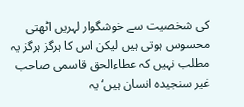کی شخصیت سے خوشگوار لہریں اٹھتی محسوس ہوتی ہیں لیکن اس کا ہرگز ہرگز یہ مطلب نہیں کہ عطاءالحق قاسمی صاحب غیر سنجیدہ انسان ہیں‘ یہ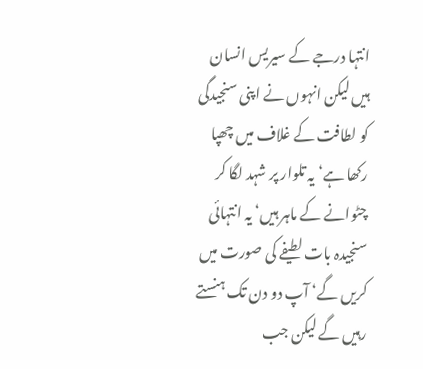انتہا درجے کے سیریس انسان ہیں لیکن انہوں نے اپنی سنجیدگی کو لطافت کے غلاف میں چھپا رکھا ہے‘ یہ تلوار پر شہد لگا کر چٹوانے کے ماہر ہیں‘ یہ انتہائی سنجیدہ بات لطیفے کی صورت میں کریں گے‘ آپ دو دن تک ہنستے رہیں گے لیکن جب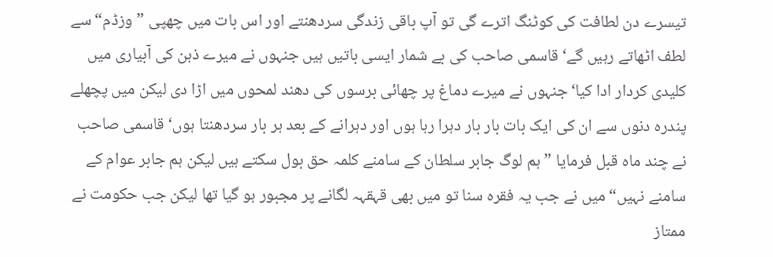تیسرے دن لطافت کی کوٹنگ اترے گی تو آپ باقی زندگی سردھنتے اور اس بات میں چھپی ”وزڈم“ سے لطف اٹھاتے رہیں گے‘ قاسمی صاحب کی بے شمار ایسی باتیں ہیں جنہوں نے میرے ذہن کی آبیاری میں کلیدی کردار ادا کیا‘ جنہوں نے میرے دماغ پر چھائی برسوں کی دھند لمحوں میں اڑا دی لیکن میں پچھلے پندرہ دنوں سے ان کی ایک بات بار بار دہرا رہا ہوں اور دہرانے کے بعد ہر بار سردھنتا ہوں‘ قاسمی صاحب نے چند ماہ قبل فرمایا ”ہم لوگ جابر سلطان کے سامنے کلمہ حق بول سکتے ہیں لیکن ہم جابر عوام کے سامنے نہیں“ میں نے جب یہ فقرہ سنا تو میں بھی قہقہہ لگانے پر مجبور ہو گیا تھا لیکن جب حکومت نے ممتاز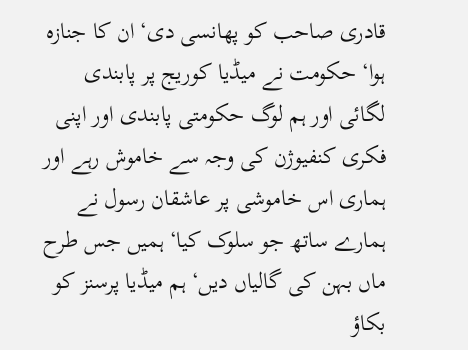قادری صاحب کو پھانسی دی‘ ان کا جنازہ ہوا‘ حکومت نے میڈیا کوریج پر پابندی لگائی اور ہم لوگ حکومتی پابندی اور اپنی فکری کنفیوژن کی وجہ سے خاموش رہے اور ہماری اس خاموشی پر عاشقان رسول نے ہمارے ساتھ جو سلوک کیا‘ ہمیں جس طرح ماں بہن کی گالیاں دیں‘ ہم میڈیا پرسنز کو بکاؤ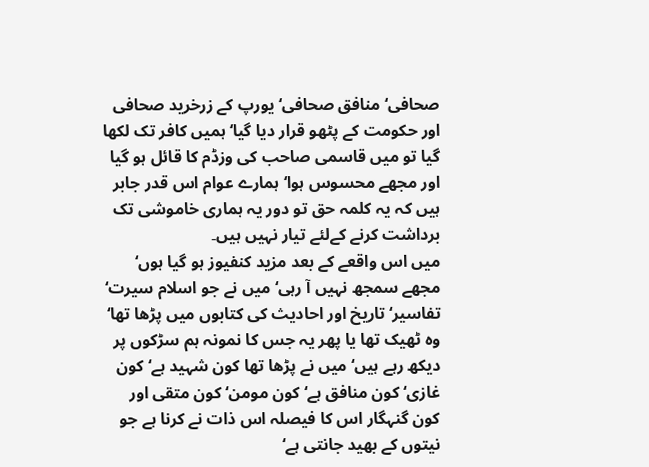صحافی‘ منافق صحافی‘ یورپ کے زرخرید صحافی اور حکومت کے پٹھو قرار دیا گیا‘ ہمیں کافر تک لکھا گیا تو میں قاسمی صاحب کی وزڈم کا قائل ہو گیا اور مجھے محسوس ہوا‘ ہمارے عوام اس قدر جابر ہیں کہ یہ کلمہ حق تو دور یہ ہماری خاموشی تک برداشت کرنے کےلئے تیار نہیں ہیں۔
میں اس واقعے کے بعد مزید کنفیوز ہو گیا ہوں‘ مجھے سمجھ نہیں آ رہی‘ میں نے جو اسلام سیرت‘ تفاسیر‘ تاریخ اور احادیث کی کتابوں میں پڑھا تھا‘ وہ ٹھیک تھا یا پھر یہ جس کا نمونہ ہم سڑکوں پر دیکھ رہے ہیں‘ میں نے پڑھا تھا کون شہید ہے‘ کون غازی‘ کون منافق ہے‘ کون مومن‘ کون متقی اور کون گنہگار اس کا فیصلہ اس ذات نے کرنا ہے جو نیتوں کے بھید جانتی ہے‘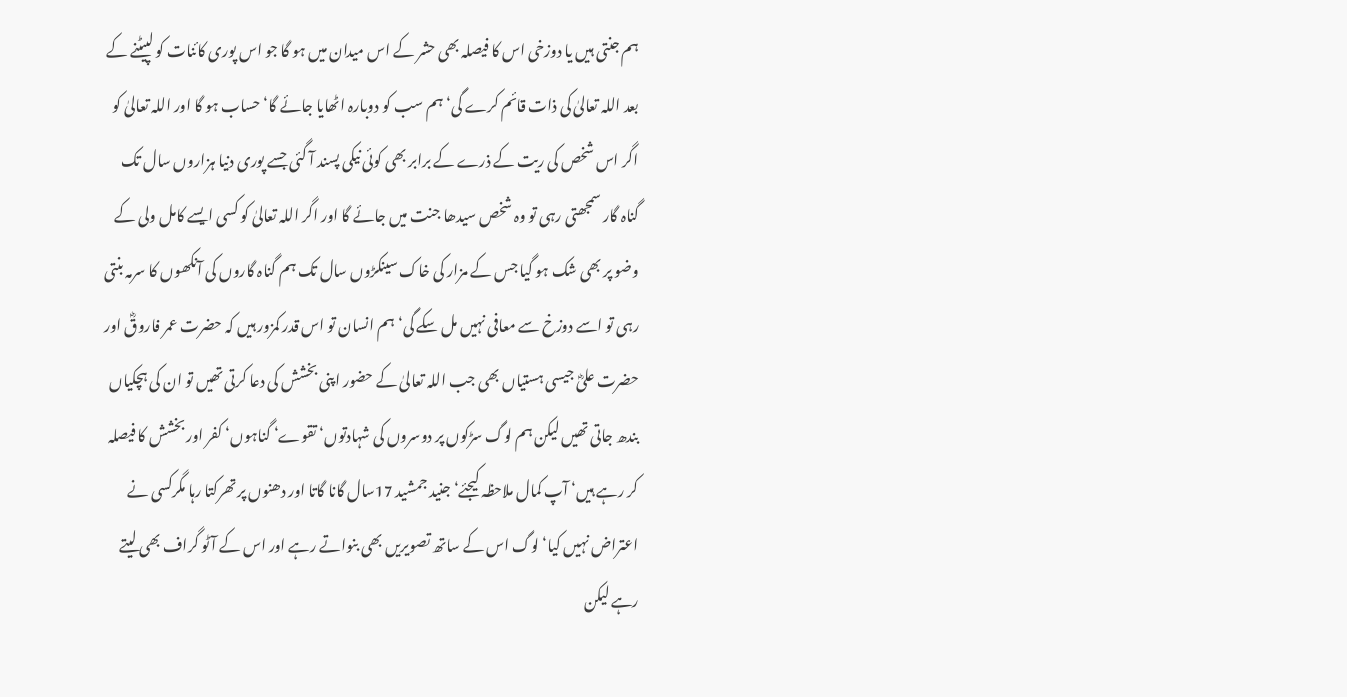ہم جنتی ہیں یا دوزخی اس کا فیصلہ بھی حشر کے اس میدان میں ہو گا جو اس پوری کائنات کو لپیٹنے کے بعد اللہ تعالیٰ کی ذات قائم کرے گی‘ ہم سب کو دوبارہ اٹھایا جائے گا‘ حساب ہو گا اور اللہ تعالیٰ کو اگر اس شخص کی ریت کے ذرے کے برابر بھی کوئی نیکی پسند آ گئی جسے پوری دنیا ہزاروں سال تک گناہ گار سمجھتی رہی تو وہ شخص سیدھا جنت میں جائے گا اور اگر اللہ تعالیٰ کو کسی ایسے کامل ولی کے وضو پر بھی شک ہو گیا جس کے مزار کی خاک سینکڑوں سال تک ہم گناہ گاروں کی آنکھوں کا سرمہ بنتی رہی تو اسے دوزخ سے معافی نہیں مل سکے گی‘ ہم انسان تو اس قدر کمزور ہیں کہ حضرت عمر فاروقؓ اور حضرت علیؓ جیسی ہستیاں بھی جب اللہ تعالیٰ کے حضور اپنی بخشش کی دعا کرتی تھیں تو ان کی ہچکیاں بندھ جاتی تھیں لیکن ہم لوگ سڑکوں پر دوسروں کی شہادتوں‘ تقوے‘ گناہوں‘ کفر اور بخشش کا فیصلہ کر رہے ہیں‘ آپ کمال ملاحظہ کیجئے‘ جنید جمشید 17سال گانا گاتا اور دھنوں پر تھرکتا رہا مگرکسی نے اعتراض نہیں کیا‘ لوگ اس کے ساتھ تصویریں بھی بنواتے رہے اور اس کے آٹو گراف بھی لیتے رہے لیکن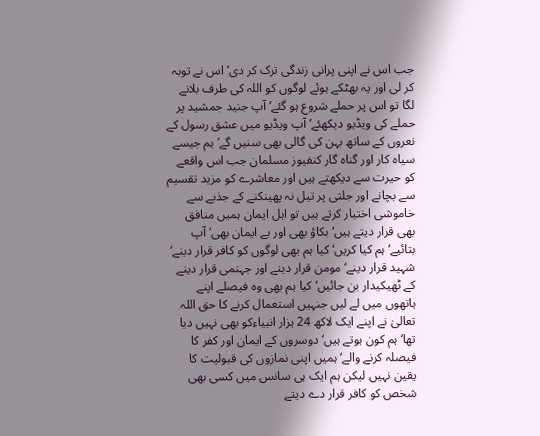جب اس نے اپنی پرانی زندگی ترک کر دی‘ اس نے توبہ کر لی اور یہ بھٹکے ہوئے لوگوں کو اللہ کی طرف بلانے لگا تو اس پر حملے شروع ہو گئے‘ آپ جنید جمشید پر حملے کی ویڈیو دیکھئے‘ آپ ویڈیو میں عشق رسول کے نعروں کے ساتھ بہن کی گالی بھی سنیں گے‘ ہم جیسے سیاہ کار اور گناہ گار کنفیوز مسلمان جب اس واقعے کو حیرت سے دیکھتے ہیں اور معاشرے کو مزید تقسیم سے بچانے اور جلتی پر تیل نہ پھینکنے کے جذبے سے خاموشی اختیار کرتے ہیں تو اہل ایمان ہمیں منافق بھی قرار دیتے ہیں‘ بکاؤ بھی اور بے ایمان بھی‘ آپ بتائیے‘ ہم کیا کریں‘ کیا ہم بھی لوگوں کو کافر قرار دینے‘ شہید قرار دینے‘ مومن قرار دینے اور جہنمی قرار دینے کے ٹھیکیدار بن جائیں‘ کیا ہم بھی وہ فیصلے اپنے ہاتھوں میں لے لیں جنہیں استعمال کرنے کا حق اللہ تعالیٰ نے اپنے ایک لاکھ 24 ہزار انبیاءکو بھی نہیں دیا تھا‘ ہم کون ہوتے ہیں‘ دوسروں کے ایمان اور کفر کا فیصلہ کرنے والے‘ ہمیں اپنی نمازوں کی قبولیت کا یقین نہیں لیکن ہم ایک ہی سانس میں کسی بھی شخص کو کافر قرار دے دیتے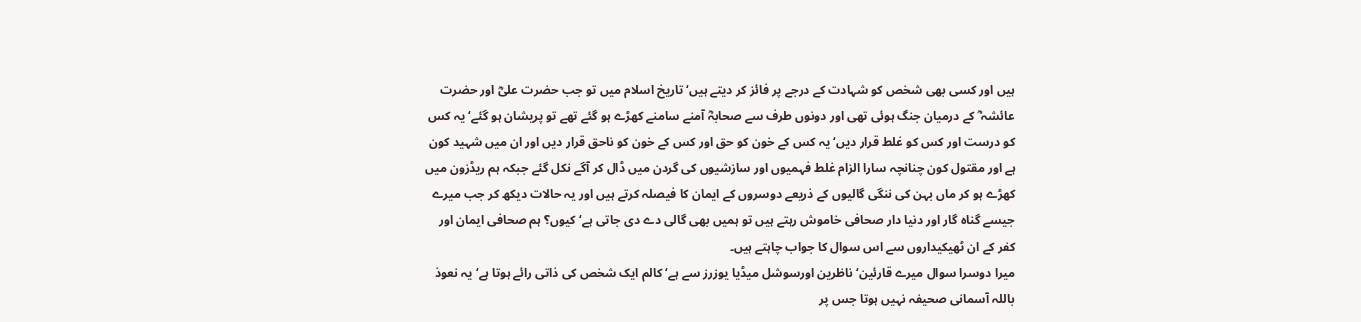ہیں اور کسی بھی شخص کو شہادت کے درجے پر فائز کر دیتے ہیں‘ تاریخ اسلام میں تو جب حضرت علیؓ اور حضرت عائشہ ؓ کے درمیان جنگ ہوئی تھی اور دونوں طرف سے صحابہؓ آمنے سامنے کھڑے ہو گئے تھے تو پریشان ہو گئے‘ یہ کس کو درست اور کس کو غلط قرار دیں‘ یہ کس کے خون کو حق اور کس کے خون کو ناحق قرار دیں اور ان میں شہید کون ہے اور مقتول کون چنانچہ سارا الزام غلط فہمیوں اور سازشیوں کی گردن میں ڈال کر آگے نکل گئے جبکہ ہم ریڈزون میں کھڑے ہو کر ماں بہن کی ننگی گالیوں کے ذریعے دوسروں کے ایمان کا فیصلہ کرتے ہیں اور یہ حالات دیکھ کر جب میرے جیسے گناہ گار اور دنیا دار صحافی خاموش رہتے ہیں تو ہمیں بھی گالی دے دی جاتی ہے‘ کیوں؟ ہم صحافی ایمان اور کفر کے ان ٹھیکیداروں سے اس سوال کا جواب چاہتے ہیں۔
میرا دوسرا سوال میرے قارئین‘ ناظرین اورسوشل میڈیا یوزرز سے ہے‘ کالم ایک شخص کی ذاتی رائے ہوتا ہے‘ یہ نعوذ باللہ آسمانی صحیفہ نہیں ہوتا جس پر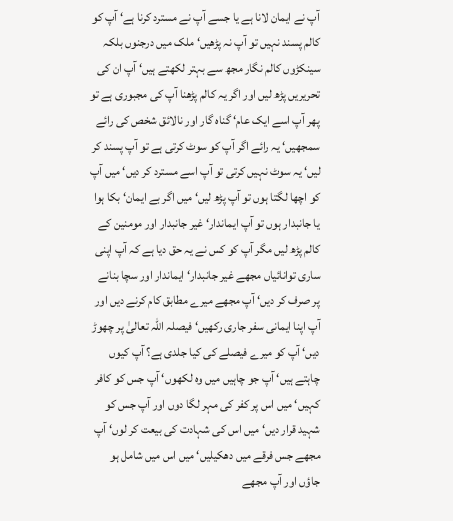آپ نے ایمان لانا ہے یا جسے آپ نے مسترد کرنا ہے‘ آپ کو کالم پسند نہیں تو آپ نہ پڑھیں‘ ملک میں درجنوں بلکہ سینکڑوں کالم نگار مجھ سے بہتر لکھتے ہیں‘ آپ ان کی تحریریں پڑھ لیں اور اگر یہ کالم پڑھنا آپ کی مجبوری ہے تو پھر آپ اسے ایک عام‘ گناہ گار اور نالائق شخص کی رائے سمجھیں‘ یہ رائے اگر آپ کو سوٹ کرتی ہے تو آپ پسند کر لیں‘ یہ سوٹ نہیں کرتی تو آپ اسے مسترد کر دیں‘ میں آپ کو اچھا لگتا ہوں تو آپ پڑھ لیں‘ میں اگر بے ایمان‘ بکا ہوا یا جانبدار ہوں تو آپ ایماندار‘ غیر جانبدار اور مومنین کے کالم پڑھ لیں مگر آپ کو کس نے یہ حق دیا ہے کہ آپ اپنی ساری توانائیاں مجھے غیر جانبدار‘ ایماندار اور سچا بنانے پر صرف کر دیں‘ آپ مجھے میرے مطابق کام کرنے دیں اور آپ اپنا ایمانی سفر جاری رکھیں‘ فیصلہ اللہ تعالیٰ پر چھوڑ دیں‘ آپ کو میرے فیصلے کی کیا جلدی ہے؟ آپ کیوں چاہتے ہیں‘ آپ جو چاہیں میں وہ لکھوں‘ آپ جس کو کافر کہیں‘ میں اس پر کفر کی مہر لگا دوں اور آپ جس کو شہید قرار دیں‘ میں اس کی شہادت کی بیعت کر لوں‘ آپ مجھے جس فرقے میں دھکیلیں‘ میں اس میں شامل ہو جاؤں اور آپ مجھے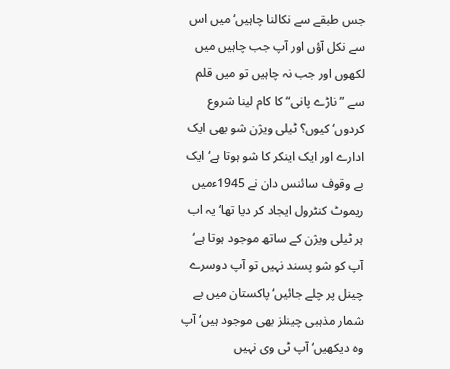جس طبقے سے نکالنا چاہیں‘ میں اس سے نکل آؤں اور آپ جب چاہیں میں لکھوں اور جب نہ چاہیں تو میں قلم سے ”ناڑے پانی“ کا کام لینا شروع کردوں‘ کیوں؟ ٹیلی ویژن شو بھی ایک ادارے اور ایک اینکر کا شو ہوتا ہے‘ ایک بے وقوف سائنس دان نے 1945ءمیں ریموٹ کنٹرول ایجاد کر دیا تھا‘ یہ اب ہر ٹیلی ویژن کے ساتھ موجود ہوتا ہے‘ آپ کو شو پسند نہیں تو آپ دوسرے چینل پر چلے جائیں‘ پاکستان میں بے شمار مذہبی چینلز بھی موجود ہیں‘ آپ وہ دیکھیں‘ آپ ٹی وی نہیں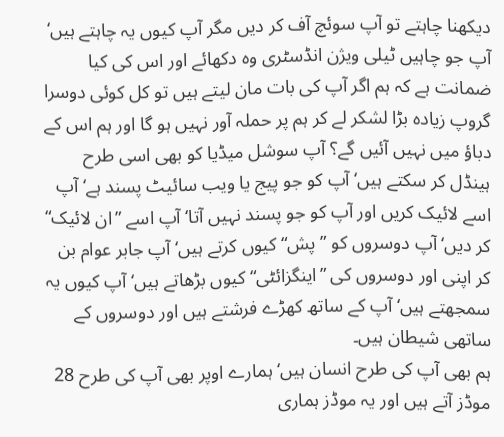دیکھنا چاہتے تو آپ سوئچ آف کر دیں مگر آپ کیوں یہ چاہتے ہیں‘ آپ جو چاہیں ٹیلی ویژن انڈسٹری وہ دکھائے اور اس کی کیا ضمانت ہے کہ ہم اگر آپ کی بات مان لیتے ہیں تو کل کوئی دوسرا گروپ زیادہ بڑا لشکر لے کر ہم پر حملہ آور نہیں ہو گا اور ہم اس کے دباؤ میں نہیں آئیں گے؟ آپ سوشل میڈیا کو بھی اسی طرح ہینڈل کر سکتے ہیں‘ آپ کو جو پیج یا ویب سائیٹ پسند ہے‘ آپ اسے لائیک کریں اور آپ کو جو پسند نہیں آتا‘ آپ اسے ”ان لائیک“ کر دیں‘ آپ دوسروں کو ”پش“ کیوں کرتے ہیں‘ آپ جابر عوام بن کر اپنی اور دوسروں کی ”اینگزائٹی“ کیوں بڑھاتے ہیں‘ آپ کیوں یہ سمجھتے ہیں‘ آپ کے ساتھ کھڑے فرشتے ہیں اور دوسروں کے ساتھی شیطان ہیں۔
ہم بھی آپ کی طرح انسان ہیں‘ ہمارے اوپر بھی آپ کی طرح 28 موڈز آتے ہیں اور یہ موڈز ہماری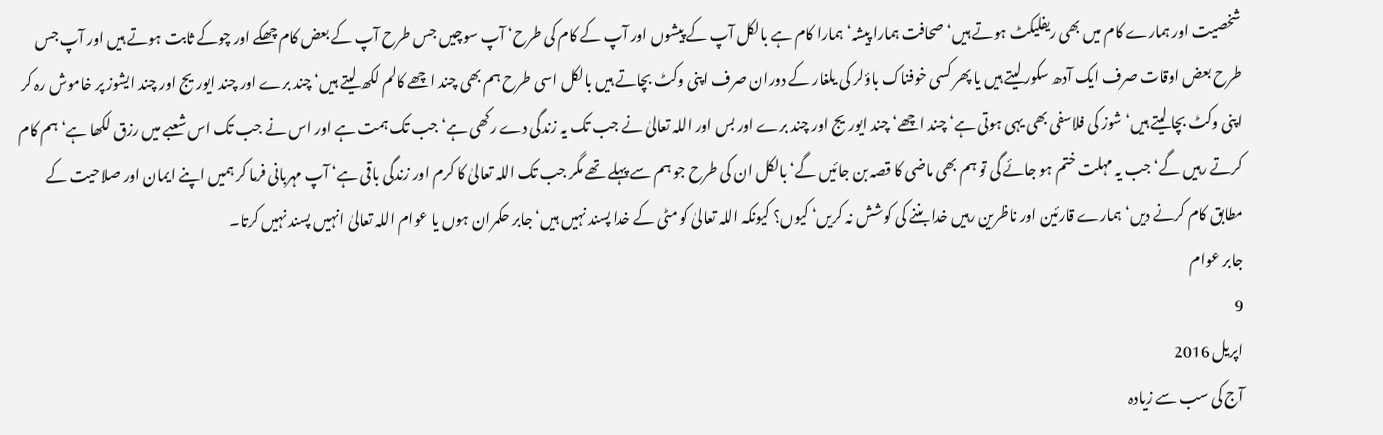شخصیت اور ہمارے کام میں بھی ریفلیکٹ ہوتے ہیں‘ صحافت ہمارا پیشہ‘ ہمارا کام ہے بالکل آپ کے پیشوں اور آپ کے کام کی طرح‘ آپ سوچیں جس طرح آپ کے بعض کام چھکے اور چوکے ثابت ہوتے ہیں اور آپ جس طرح بعض اوقات صرف ایک آدھ سکور لیتے ہیں یا پھر کسی خوفناک باؤلر کی یلغار کے دوران صرف اپنی وکٹ بچاتے ہیں بالکل اسی طرح ہم بھی چند اچھے کالم لکھ لیتے ہیں‘ چند برے اور چند ایوریج اور چند ایشوز پر خاموش رہ کر اپنی وکٹ بچا لیتے ہیں‘شوز کی فلاسفی بھی یہی ہوتی ہے‘ چند اچھے‘ چند ایوریج اور چند برے اور بس اور اللہ تعالیٰ نے جب تک یہ زندگی دے رکھی ہے‘ جب تک ہمت ہے اور اس نے جب تک اس شعبے میں رزق لکھا ہے‘ ہم کام کرتے رہیں گے‘ جب یہ مہلت ختم ہو جائے گی تو ہم بھی ماضی کا قصہ بن جائیں گے‘ بالکل ان کی طرح جو ہم سے پہلے تھے مگر جب تک اللہ تعالیٰ کا کرم اور زندگی باقی ہے‘ آپ مہربانی فرما کر ہمیں اپنے ایمان اور صلاحیت کے مطابق کام کرنے دیں‘ ہمارے قارئین اور ناظرین رہیں خدا بننے کی کوشش نہ کریں‘ کیوں؟ کیونکہ اللہ تعالیٰ کو مٹی کے خدا پسند نہیں ہیں‘ جابر حکمران ہوں یا عوام اللہ تعالیٰ انہیں پسند نہیں کرتا۔
جابر عوام
9
اپریل 2016
آج کی سب سے زیادہ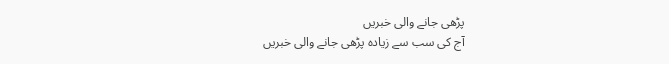پڑھی جانے والی خبریں
آج کی سب سے زیادہ پڑھی جانے والی خبریں